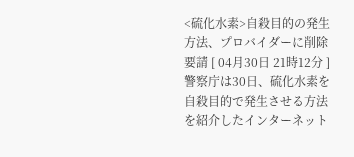<硫化水素>自殺目的の発生方法、プロバイダーに削除要請 [ 04月30日 21時12分 ] 警察庁は30日、硫化水素を自殺目的で発生させる方法を紹介したインターネット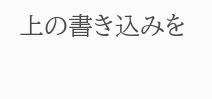上の書き込みを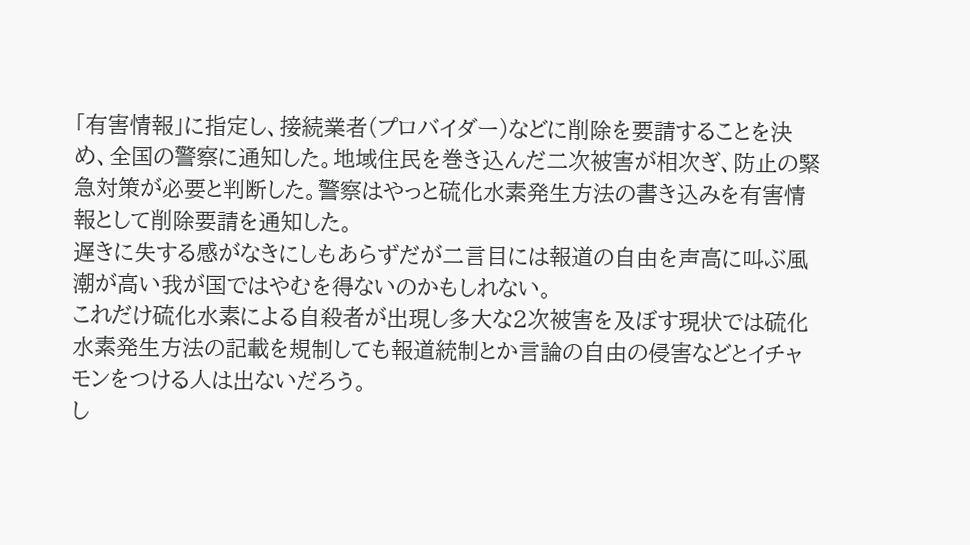「有害情報」に指定し、接続業者(プロバイダー)などに削除を要請することを決め、全国の警察に通知した。地域住民を巻き込んだ二次被害が相次ぎ、防止の緊急対策が必要と判断した。警察はやっと硫化水素発生方法の書き込みを有害情報として削除要請を通知した。
遅きに失する感がなきにしもあらずだが二言目には報道の自由を声高に叫ぶ風潮が高い我が国ではやむを得ないのかもしれない。
これだけ硫化水素による自殺者が出現し多大な2次被害を及ぼす現状では硫化水素発生方法の記載を規制しても報道統制とか言論の自由の侵害などとイチャモンをつける人は出ないだろう。
し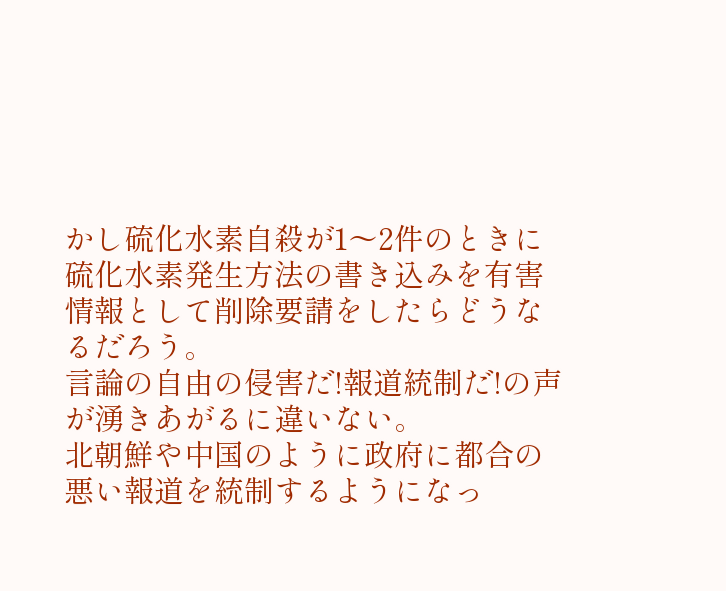かし硫化水素自殺が1〜2件のときに硫化水素発生方法の書き込みを有害情報として削除要請をしたらどうなるだろう。
言論の自由の侵害だ!報道統制だ!の声が湧きあがるに違いない。
北朝鮮や中国のように政府に都合の悪い報道を統制するようになっ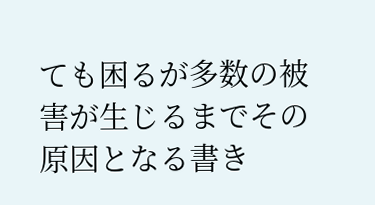ても困るが多数の被害が生じるまでその原因となる書き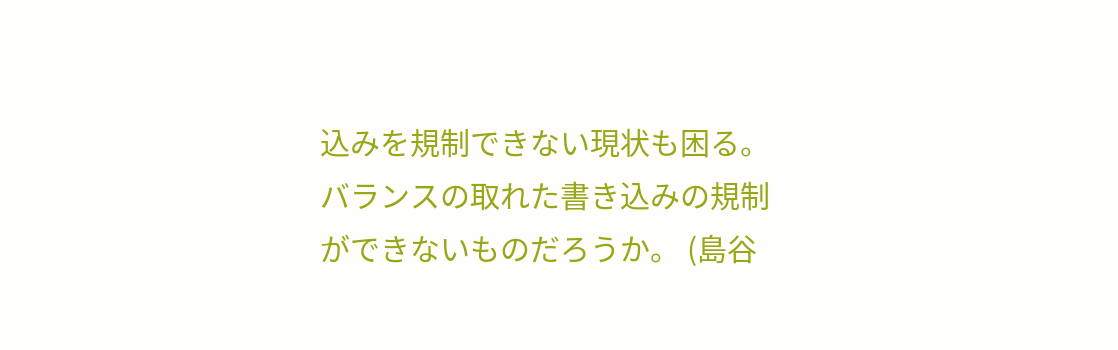込みを規制できない現状も困る。
バランスの取れた書き込みの規制ができないものだろうか。 (島谷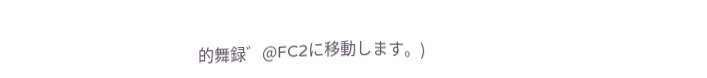的舞録゛@FC2に移動します。)